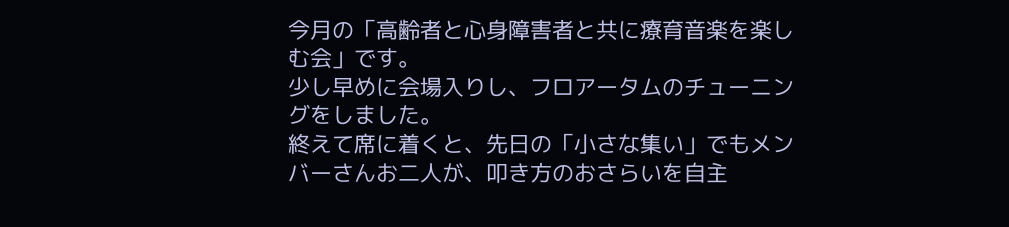今月の「高齢者と心身障害者と共に療育音楽を楽しむ会」です。
少し早めに会場入りし、フロアータムのチューニングをしました。
終えて席に着くと、先日の「小さな集い」でもメンバーさんお二人が、叩き方のおさらいを自主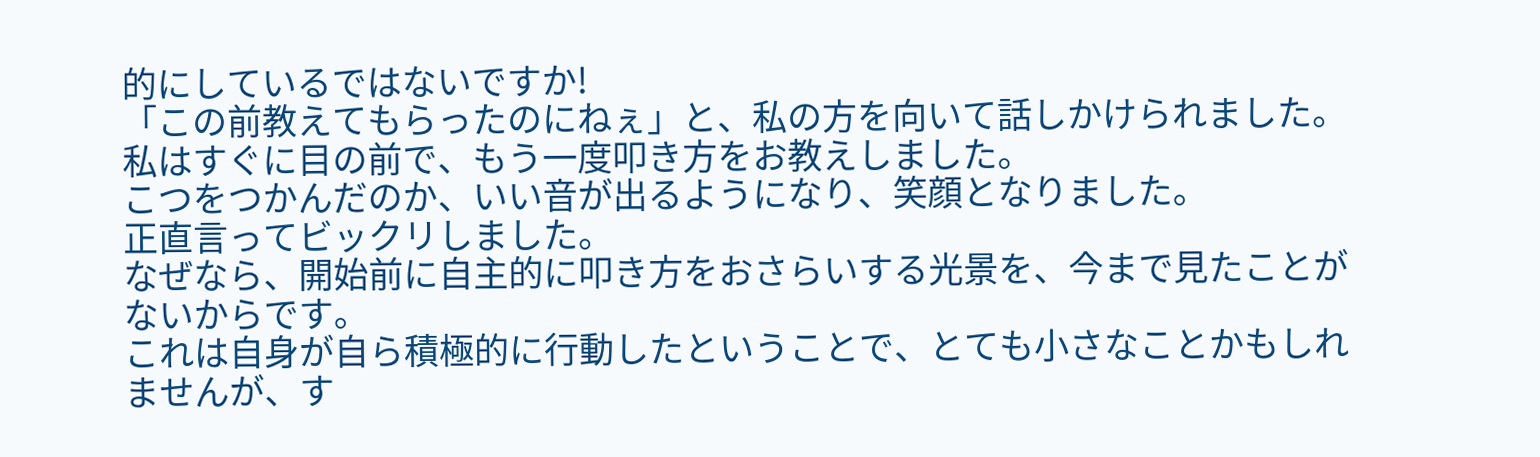的にしているではないですか!
「この前教えてもらったのにねぇ」と、私の方を向いて話しかけられました。
私はすぐに目の前で、もう一度叩き方をお教えしました。
こつをつかんだのか、いい音が出るようになり、笑顔となりました。
正直言ってビックリしました。
なぜなら、開始前に自主的に叩き方をおさらいする光景を、今まで見たことがないからです。
これは自身が自ら積極的に行動したということで、とても小さなことかもしれませんが、す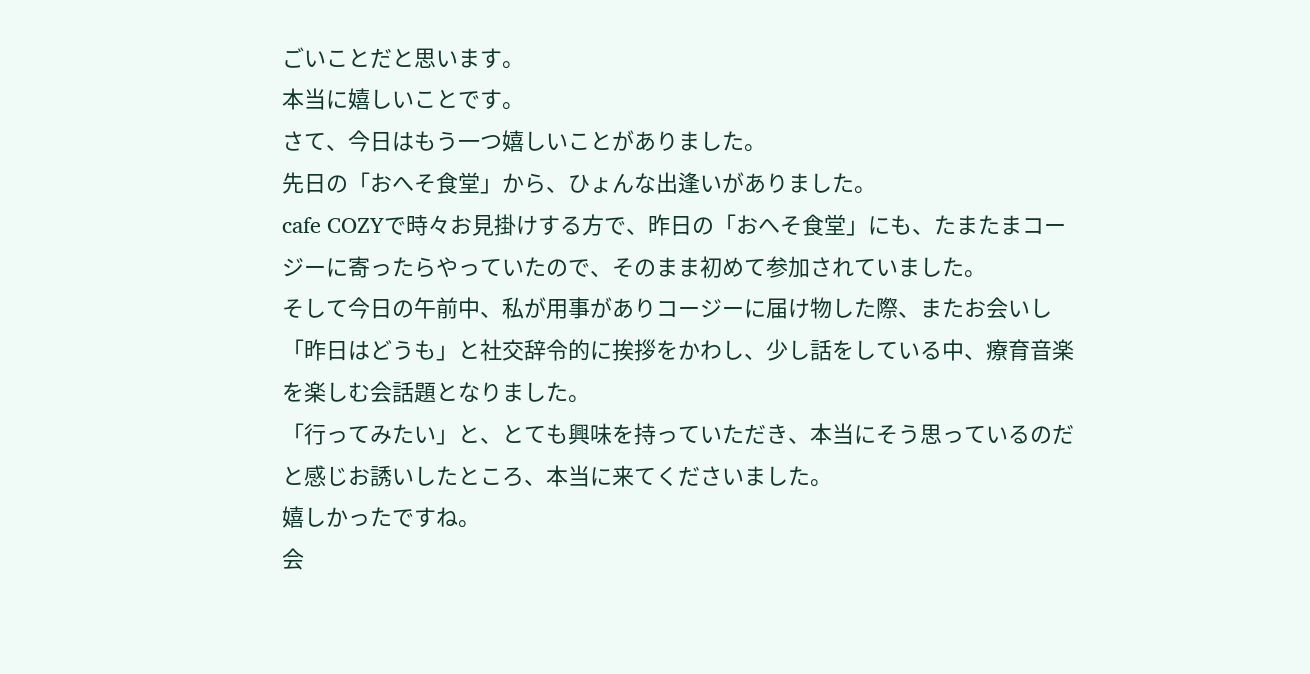ごいことだと思います。
本当に嬉しいことです。
さて、今日はもう一つ嬉しいことがありました。
先日の「おへそ食堂」から、ひょんな出逢いがありました。
cafe COZYで時々お見掛けする方で、昨日の「おへそ食堂」にも、たまたまコージーに寄ったらやっていたので、そのまま初めて参加されていました。
そして今日の午前中、私が用事がありコージーに届け物した際、またお会いし「昨日はどうも」と社交辞令的に挨拶をかわし、少し話をしている中、療育音楽を楽しむ会話題となりました。
「行ってみたい」と、とても興味を持っていただき、本当にそう思っているのだと感じお誘いしたところ、本当に来てくださいました。
嬉しかったですね。
会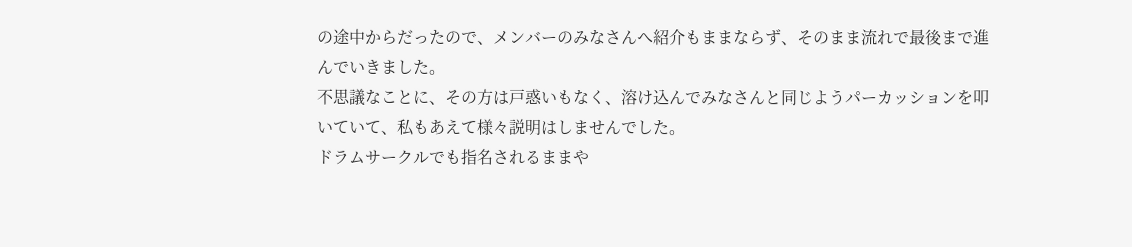の途中からだったので、メンバーのみなさんへ紹介もままならず、そのまま流れで最後まで進んでいきました。
不思議なことに、その方は戸惑いもなく、溶け込んでみなさんと同じようパーカッションを叩いていて、私もあえて様々説明はしませんでした。
ドラムサークルでも指名されるままや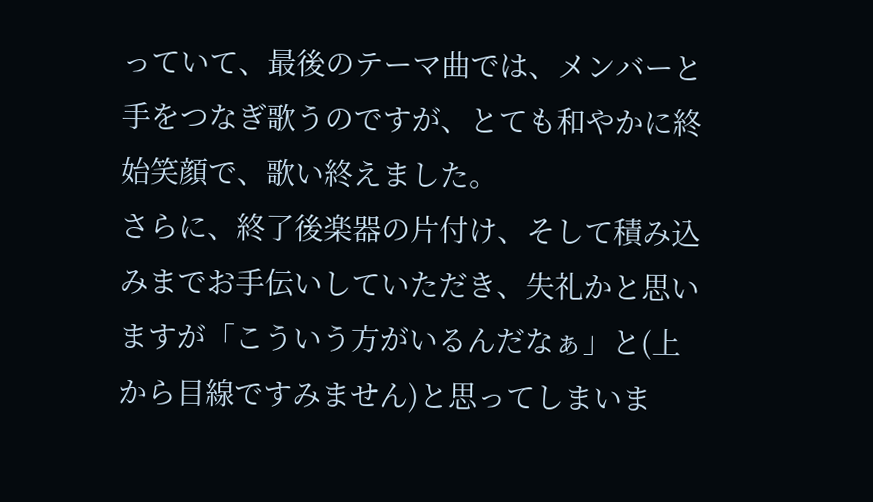っていて、最後のテーマ曲では、メンバーと手をつなぎ歌うのですが、とても和やかに終始笑顔で、歌い終えました。
さらに、終了後楽器の片付け、そして積み込みまでお手伝いしていただき、失礼かと思いますが「こういう方がいるんだなぁ」と(上から目線ですみません)と思ってしまいま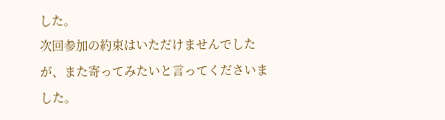した。
次回参加の約束はいただけませんでしたが、また寄ってみたいと言ってくださいました。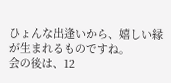ひょんな出逢いから、嬉しい縁が生まれるものですね。
会の後は、12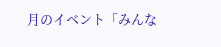月のイベント「みんな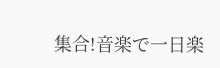集合!音楽で一日楽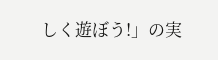しく遊ぼう!」の実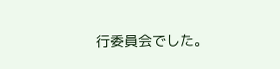行委員会でした。